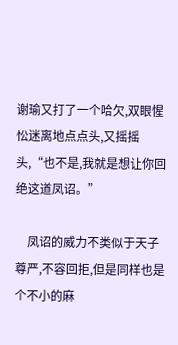谢瑜又打了一个哈欠,双眼惺忪迷离地点点头,又摇摇头,“也不是,我就是想让你回绝这道凤诏。”

    凤诏的威力不类似于天子尊严,不容回拒,但是同样也是个不小的麻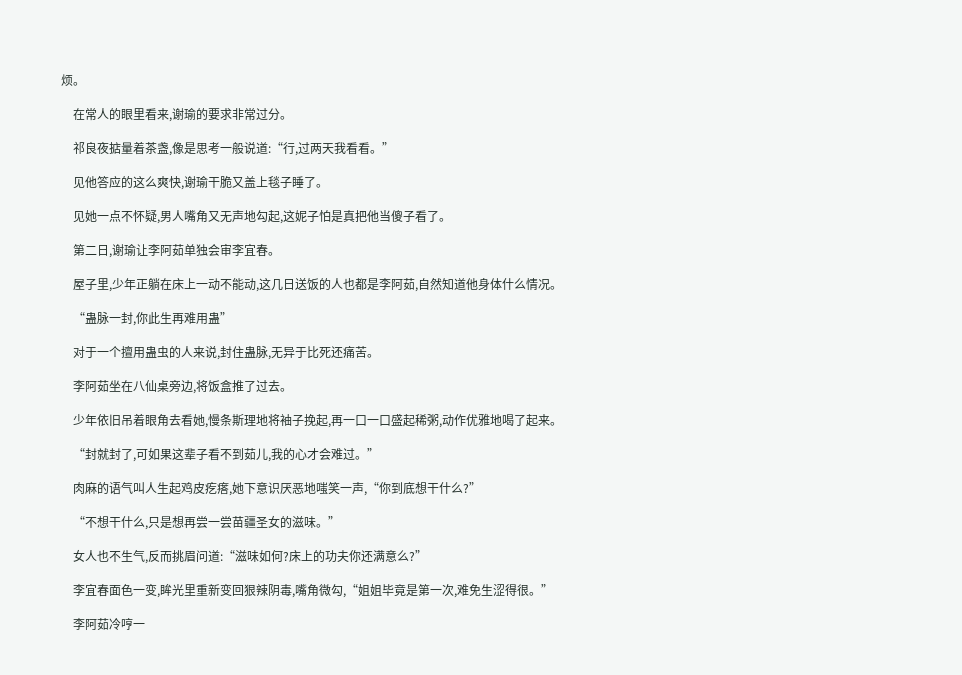烦。

    在常人的眼里看来,谢瑜的要求非常过分。

    祁良夜掂量着茶盏,像是思考一般说道:“行,过两天我看看。”

    见他答应的这么爽快,谢瑜干脆又盖上毯子睡了。

    见她一点不怀疑,男人嘴角又无声地勾起,这妮子怕是真把他当傻子看了。

    第二日,谢瑜让李阿茹单独会审李宜春。

    屋子里,少年正躺在床上一动不能动,这几日送饭的人也都是李阿茹,自然知道他身体什么情况。

    “蛊脉一封,你此生再难用蛊”

    对于一个擅用蛊虫的人来说,封住蛊脉,无异于比死还痛苦。

    李阿茹坐在八仙桌旁边,将饭盒推了过去。

    少年依旧吊着眼角去看她,慢条斯理地将袖子挽起,再一口一口盛起稀粥,动作优雅地喝了起来。

    “封就封了,可如果这辈子看不到茹儿,我的心才会难过。”

    肉麻的语气叫人生起鸡皮疙瘩,她下意识厌恶地嗤笑一声,“你到底想干什么?”

    “不想干什么,只是想再尝一尝苗疆圣女的滋味。”

    女人也不生气,反而挑眉问道:“滋味如何?床上的功夫你还满意么?”

    李宜春面色一变,眸光里重新变回狠辣阴毒,嘴角微勾,“姐姐毕竟是第一次,难免生涩得很。”

    李阿茹冷哼一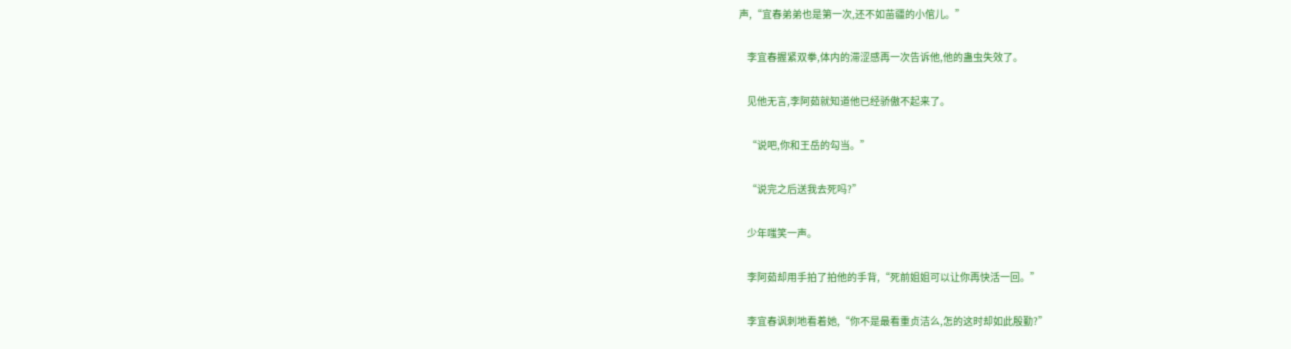声,“宜春弟弟也是第一次,还不如苗疆的小倌儿。”

    李宜春握紧双拳,体内的滞涩感再一次告诉他,他的蛊虫失效了。

    见他无言,李阿茹就知道他已经骄傲不起来了。

    “说吧,你和王岳的勾当。”

    “说完之后送我去死吗?”

    少年嗤笑一声。

    李阿茹却用手拍了拍他的手背,“死前姐姐可以让你再快活一回。”

    李宜春讽刺地看着她,“你不是最看重贞洁么,怎的这时却如此殷勤?”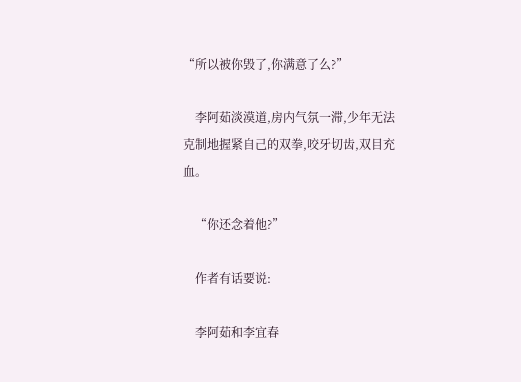“所以被你毁了,你满意了么?”

    李阿茹淡漠道,房内气氛一滞,少年无法克制地握紧自己的双拳,咬牙切齿,双目充血。

    “你还念着他?”

    作者有话要说:

    李阿茹和李宜春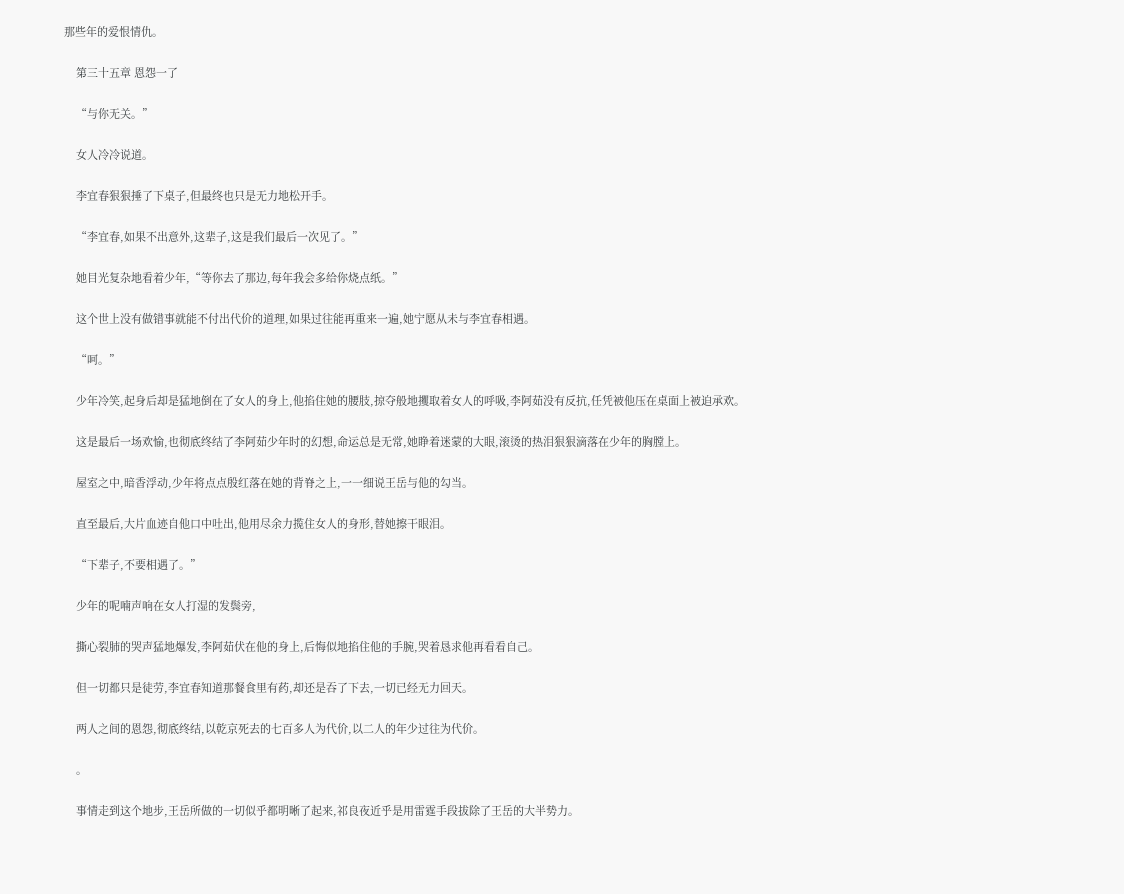那些年的爱恨情仇。

    第三十五章 恩怨一了

    “与你无关。”

    女人冷冷说道。

    李宜春狠狠捶了下桌子,但最终也只是无力地松开手。

    “李宜春,如果不出意外,这辈子,这是我们最后一次见了。”

    她目光复杂地看着少年,“等你去了那边,每年我会多给你烧点纸。”

    这个世上没有做错事就能不付出代价的道理,如果过往能再重来一遍,她宁愿从未与李宜春相遇。

    “呵。”

    少年冷笑,起身后却是猛地倒在了女人的身上,他掐住她的腰肢,掠夺般地攫取着女人的呼吸,李阿茹没有反抗,任凭被他压在桌面上被迫承欢。

    这是最后一场欢愉,也彻底终结了李阿茹少年时的幻想,命运总是无常,她睁着迷蒙的大眼,滚烫的热泪狠狠滴落在少年的胸膛上。

    屋室之中,暗香浮动,少年将点点殷红落在她的背脊之上,一一细说王岳与他的勾当。

    直至最后,大片血迹自他口中吐出,他用尽余力揽住女人的身形,替她擦干眼泪。

    “下辈子,不要相遇了。”

    少年的呢喃声响在女人打湿的发鬓旁,

    撕心裂肺的哭声猛地爆发,李阿茹伏在他的身上,后悔似地掐住他的手腕,哭着恳求他再看看自己。

    但一切都只是徒劳,李宜春知道那餐食里有药,却还是吞了下去,一切已经无力回天。

    两人之间的恩怨,彻底终结,以乾京死去的七百多人为代价,以二人的年少过往为代价。

    。

    事情走到这个地步,王岳所做的一切似乎都明晰了起来,祁良夜近乎是用雷霆手段拔除了王岳的大半势力。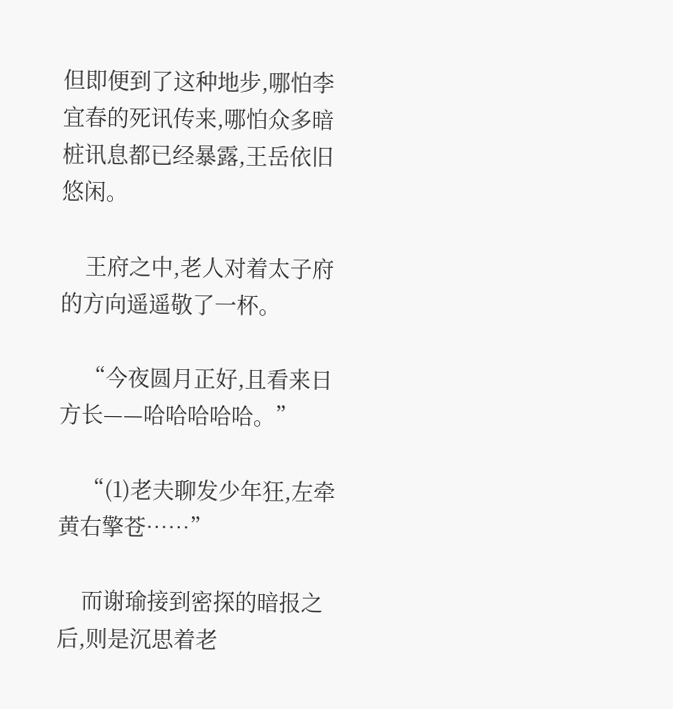但即便到了这种地步,哪怕李宜春的死讯传来,哪怕众多暗桩讯息都已经暴露,王岳依旧悠闲。

    王府之中,老人对着太子府的方向遥遥敬了一杯。

    “今夜圆月正好,且看来日方长——哈哈哈哈哈。”

    “(1)老夫聊发少年狂,左牵黄右擎苍……”

    而谢瑜接到密探的暗报之后,则是沉思着老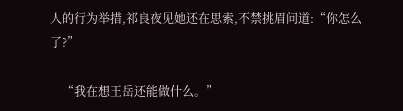人的行为举措,祁良夜见她还在思索,不禁挑眉问道:“你怎么了?”

    “我在想王岳还能做什么。”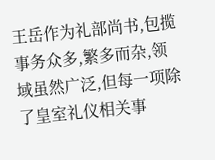王岳作为礼部尚书,包揽事务众多,繁多而杂,领域虽然广泛,但每一项除了皇室礼仪相关事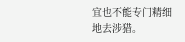宜也不能专门精细地去涉猎。